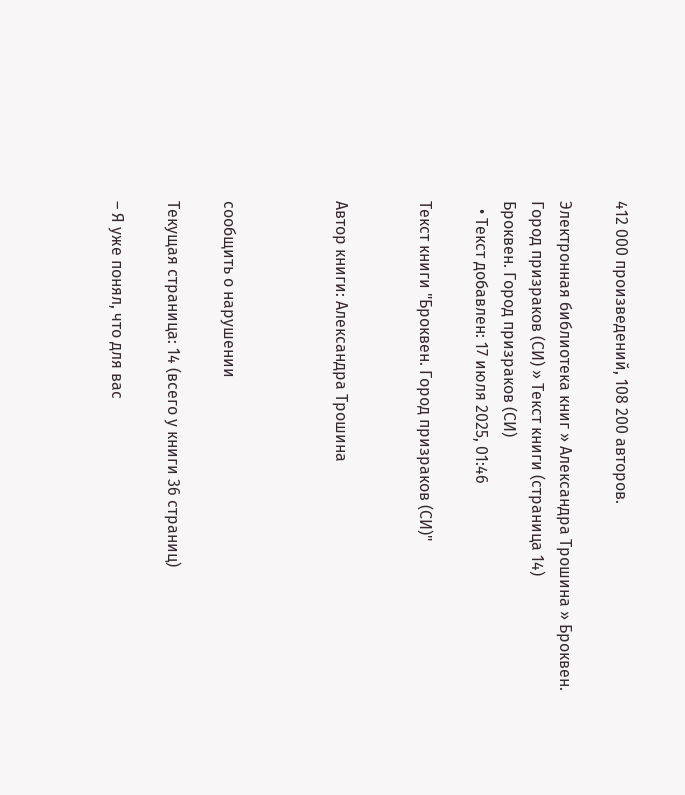412 000 произведений, 108 200 авторов.

Электронная библиотека книг » Александра Трошина » Броквен. Город призраков (СИ) » Текст книги (страница 14)
Броквен. Город призраков (СИ)
  • Текст добавлен: 17 июля 2025, 01:46

Текст книги "Броквен. Город призраков (СИ)"


Автор книги: Александра Трошина



сообщить о нарушении

Текущая страница: 14 (всего у книги 36 страниц)

– Я уже понял, что для вас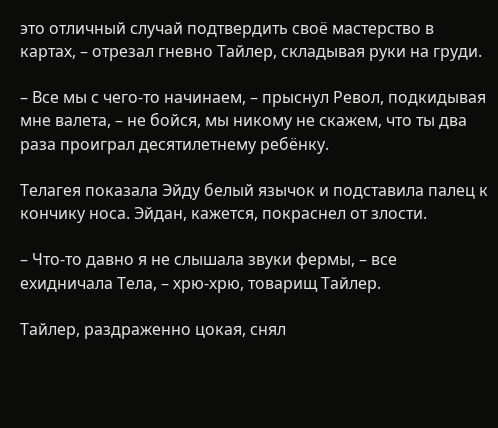это отличный случай подтвердить своё мастерство в картах, – отрезал гневно Тайлер, складывая руки на груди.

– Все мы с чего-то начинаем, – прыснул Револ, подкидывая мне валета, – не бойся, мы никому не скажем, что ты два раза проиграл десятилетнему ребёнку.

Телагея показала Эйду белый язычок и подставила палец к кончику носа. Эйдан, кажется, покраснел от злости.

– Что-то давно я не слышала звуки фермы, – все ехидничала Тела, – хрю-хрю, товарищ Тайлер.

Тайлер, раздраженно цокая, снял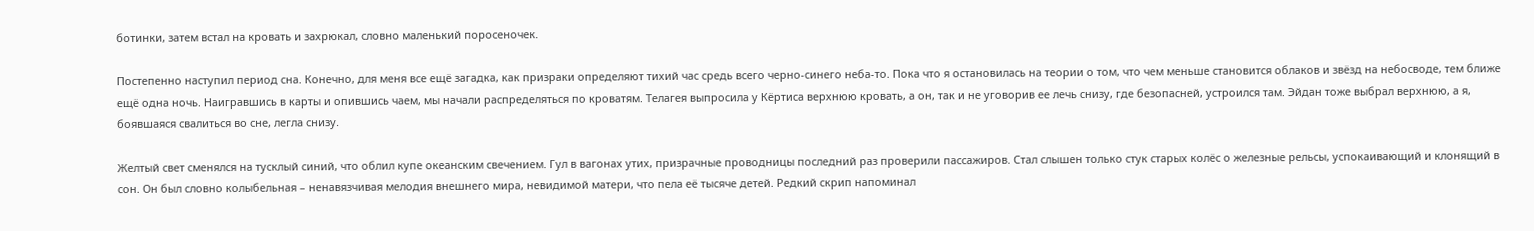ботинки, затем встал на кровать и захрюкал, словно маленький поросеночек.

Постепенно наступил период сна. Конечно, для меня все ещё загадка, как призраки определяют тихий час средь всего черно-синего неба-то. Пока что я остановилась на теории о том, что чем меньше становится облаков и звёзд на небосводе, тем ближе ещё одна ночь. Наигравшись в карты и опившись чаем, мы начали распределяться по кроватям. Телагея выпросила у Кёртиса верхнюю кровать, а он, так и не уговорив ее лечь снизу, где безопасней, устроился там. Эйдан тоже выбрал верхнюю, а я, боявшаяся свалиться во сне, легла снизу.

Желтый свет сменялся на тусклый синий, что облил купе океанским свечением. Гул в вагонах утих, призрачные проводницы последний раз проверили пассажиров. Стал слышен только стук старых колёс о железные рельсы, успокаивающий и клонящий в сон. Он был словно колыбельная – ненавязчивая мелодия внешнего мира, невидимой матери, что пела её тысяче детей. Редкий скрип напоминал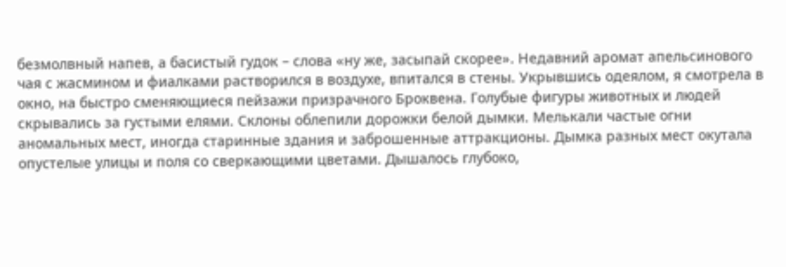безмолвный напев, а басистый гудок – слова «ну же, засыпай скорее». Недавний аромат апельсинового чая с жасмином и фиалками растворился в воздухе, впитался в стены. Укрывшись одеялом, я смотрела в окно, на быстро сменяющиеся пейзажи призрачного Броквена. Голубые фигуры животных и людей скрывались за густыми елями. Склоны облепили дорожки белой дымки. Мелькали частые огни аномальных мест, иногда старинные здания и заброшенные аттракционы. Дымка разных мест окутала опустелые улицы и поля со сверкающими цветами. Дышалось глубоко,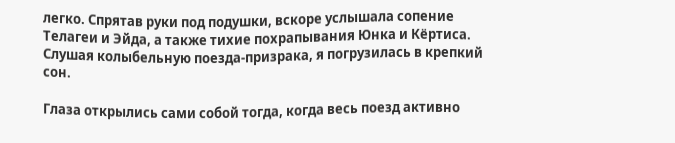легко. Спрятав руки под подушки, вскоре услышала сопение Телагеи и Эйда, а также тихие похрапывания Юнка и Кёртиса. Слушая колыбельную поезда-призрака, я погрузилась в крепкий сон.

Глаза открылись сами собой тогда, когда весь поезд активно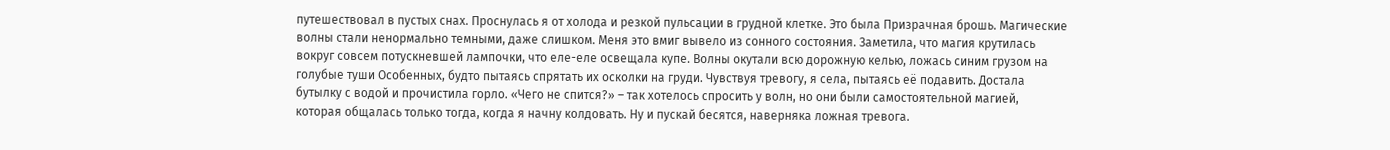путешествовал в пустых снах. Проснулась я от холода и резкой пульсации в грудной клетке. Это была Призрачная брошь. Магические волны стали ненормально темными, даже слишком. Меня это вмиг вывело из сонного состояния. Заметила, что магия крутилась вокруг совсем потускневшей лампочки, что еле-еле освещала купе. Волны окутали всю дорожную келью, ложась синим грузом на голубые туши Особенных, будто пытаясь спрятать их осколки на груди. Чувствуя тревогу, я села, пытаясь её подавить. Достала бутылку с водой и прочистила горло. «Чего не спится?» – так хотелось спросить у волн, но они были самостоятельной магией, которая общалась только тогда, когда я начну колдовать. Ну и пускай бесятся, наверняка ложная тревога.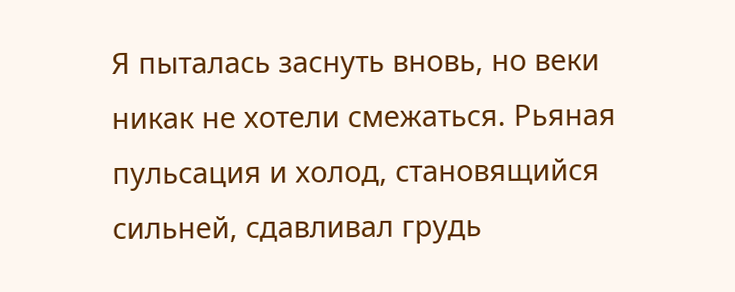Я пыталась заснуть вновь, но веки никак не хотели смежаться. Рьяная пульсация и холод, становящийся сильней, сдавливал грудь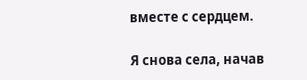вместе с сердцем.

Я снова села, начав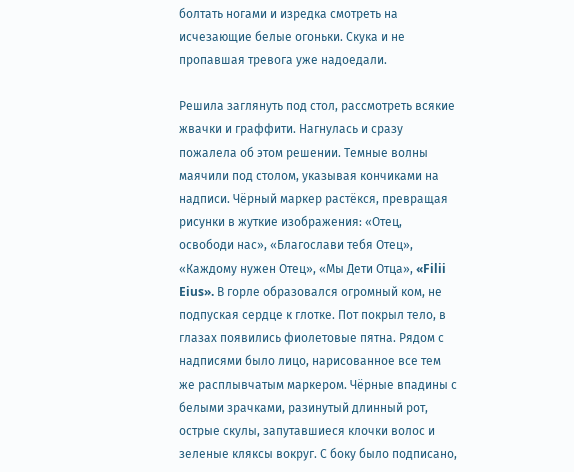болтать ногами и изредка смотреть на исчезающие белые огоньки. Скука и не пропавшая тревога уже надоедали.

Решила заглянуть под стол, рассмотреть всякие жвачки и граффити. Нагнулась и сразу пожалела об этом решении. Темные волны маячили под столом, указывая кончиками на надписи. Чёрный маркер растёкся, превращая рисунки в жуткие изображения: «Отец, освободи нас», «Благослави тебя Отец», «Каждому нужен Отец», «Мы Дети Отца», «Filii Eius». В горле образовался огромный ком, не подпуская сердце к глотке. Пот покрыл тело, в глазах появились фиолетовые пятна. Рядом с надписями было лицо, нарисованное все тем же расплывчатым маркером. Чёрные впадины с белыми зрачками, разинутый длинный рот, острые скулы, запутавшиеся клочки волос и зеленые кляксы вокруг. С боку было подписано,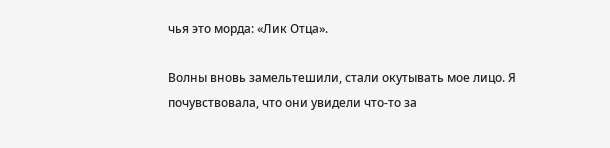чья это морда: «Лик Отца».

Волны вновь замельтешили, стали окутывать мое лицо. Я почувствовала, что они увидели что-то за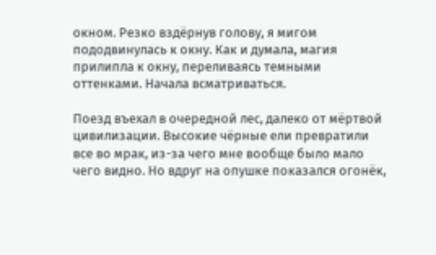окном. Резко вздёрнув голову, я мигом пододвинулась к окну. Как и думала, магия прилипла к окну, переливаясь темными оттенками. Начала всматриваться.

Поезд въехал в очередной лес, далеко от мёртвой цивилизации. Высокие чёрные ели превратили все во мрак, из-за чего мне вообще было мало чего видно. Но вдруг на опушке показался огонёк,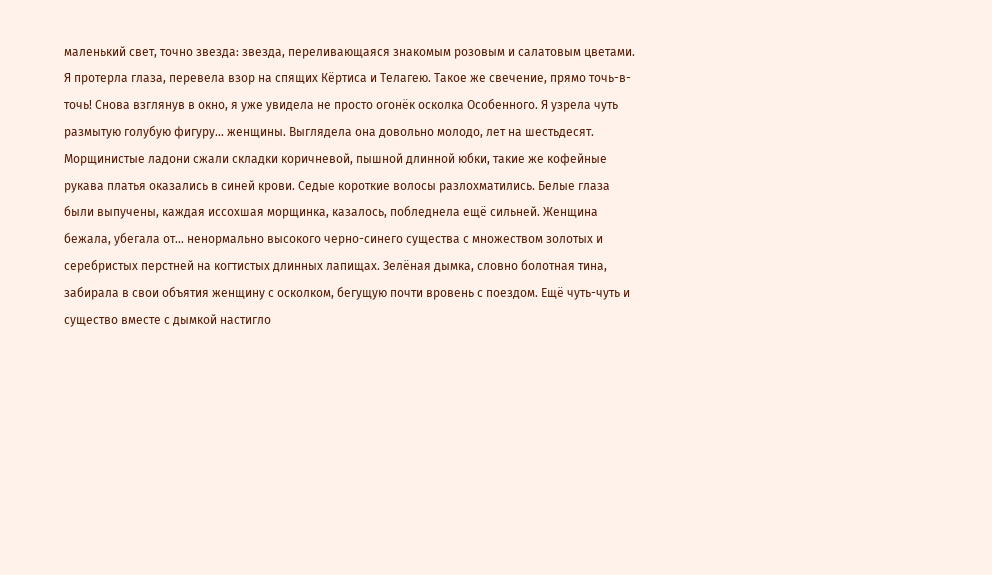маленький свет, точно звезда: звезда, переливающаяся знакомым розовым и салатовым цветами. Я протерла глаза, перевела взор на спящих Кёртиса и Телагею. Такое же свечение, прямо точь-в-точь! Снова взглянув в окно, я уже увидела не просто огонёк осколка Особенного. Я узрела чуть размытую голубую фигуру… женщины. Выглядела она довольно молодо, лет на шестьдесят. Морщинистые ладони сжали складки коричневой, пышной длинной юбки, такие же кофейные рукава платья оказались в синей крови. Седые короткие волосы разлохматились. Белые глаза были выпучены, каждая иссохшая морщинка, казалось, побледнела ещё сильней. Женщина бежала, убегала от… ненормально высокого черно-синего существа с множеством золотых и серебристых перстней на когтистых длинных лапищах. Зелёная дымка, словно болотная тина, забирала в свои объятия женщину с осколком, бегущую почти вровень с поездом. Ещё чуть-чуть и существо вместе с дымкой настигло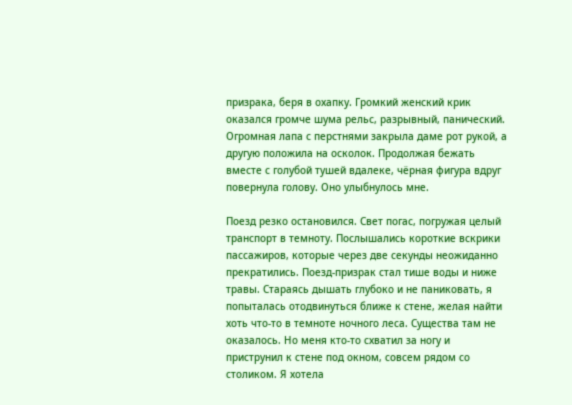призрака, беря в охапку. Громкий женский крик оказался громче шума рельс, разрывный, панический. Огромная лапа с перстнями закрыла даме рот рукой, а другую положила на осколок. Продолжая бежать вместе с голубой тушей вдалеке, чёрная фигура вдруг повернула голову. Оно улыбнулось мне.

Поезд резко остановился. Свет погас, погружая целый транспорт в темноту. Послышались короткие вскрики пассажиров, которые через две секунды неожиданно прекратились. Поезд-призрак стал тише воды и ниже травы. Стараясь дышать глубоко и не паниковать, я попыталась отодвинуться ближе к стене, желая найти хоть что-то в темноте ночного леса. Существа там не оказалось. Но меня кто-то схватил за ногу и приструнил к стене под окном, совсем рядом со столиком. Я хотела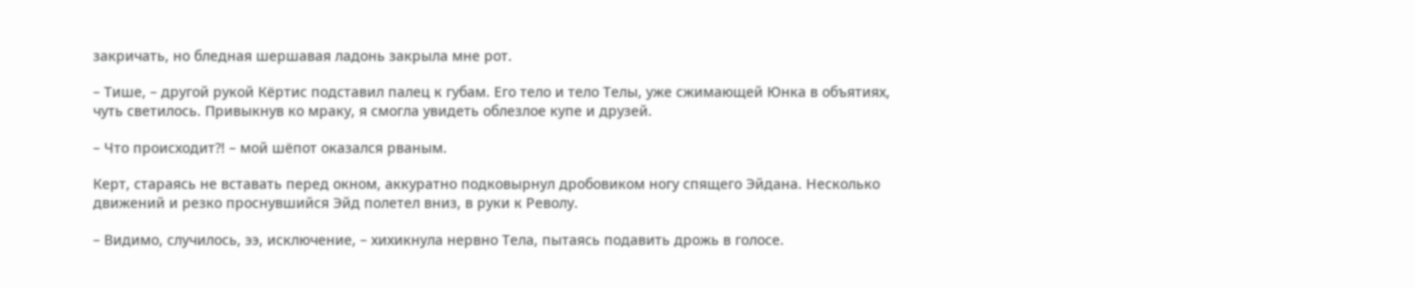закричать, но бледная шершавая ладонь закрыла мне рот.

– Тише, – другой рукой Кёртис подставил палец к губам. Его тело и тело Телы, уже сжимающей Юнка в объятиях, чуть светилось. Привыкнув ко мраку, я смогла увидеть облезлое купе и друзей.

– Что происходит?! – мой шёпот оказался рваным.

Керт, стараясь не вставать перед окном, аккуратно подковырнул дробовиком ногу спящего Эйдана. Несколько движений и резко проснувшийся Эйд полетел вниз, в руки к Револу.

– Видимо, случилось, ээ, исключение, – хихикнула нервно Тела, пытаясь подавить дрожь в голосе.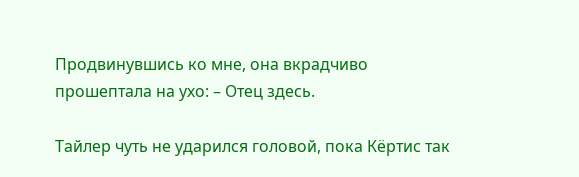Продвинувшись ко мне, она вкрадчиво прошептала на ухо: – Отец здесь.

Тайлер чуть не ударился головой, пока Кёртис так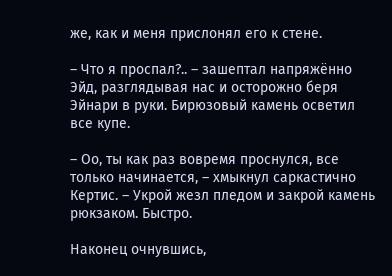же, как и меня прислонял его к стене.

– Что я проспал?.. – зашептал напряжённо Эйд, разглядывая нас и осторожно беря Эйнари в руки. Бирюзовый камень осветил все купе.

– Оо, ты как раз вовремя проснулся, все только начинается, – хмыкнул саркастично Кертис. – Укрой жезл пледом и закрой камень рюкзаком. Быстро.

Наконец очнувшись,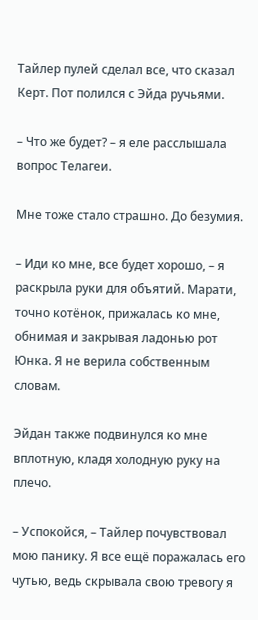Тайлер пулей сделал все, что сказал Керт. Пот полился с Эйда ручьями.

– Что же будет? – я еле расслышала вопрос Телагеи.

Мне тоже стало страшно. До безумия.

– Иди ко мне, все будет хорошо, – я раскрыла руки для объятий. Марати, точно котёнок, прижалась ко мне, обнимая и закрывая ладонью рот Юнка. Я не верила собственным словам.

Эйдан также подвинулся ко мне вплотную, кладя холодную руку на плечо.

– Успокойся, – Тайлер почувствовал мою панику. Я все ещё поражалась его чутью, ведь скрывала свою тревогу я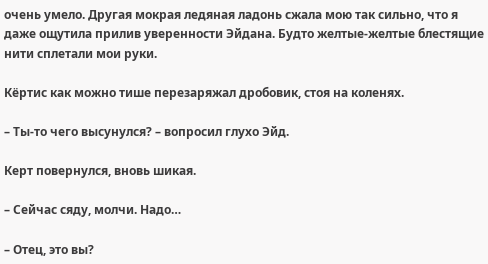очень умело. Другая мокрая ледяная ладонь сжала мою так сильно, что я даже ощутила прилив уверенности Эйдана. Будто желтые-желтые блестящие нити сплетали мои руки.

Кёртис как можно тише перезаряжал дробовик, стоя на коленях.

– Ты-то чего высунулся? – вопросил глухо Эйд.

Керт повернулся, вновь шикая.

– Сейчас сяду, молчи. Надо…

– Отец, это вы?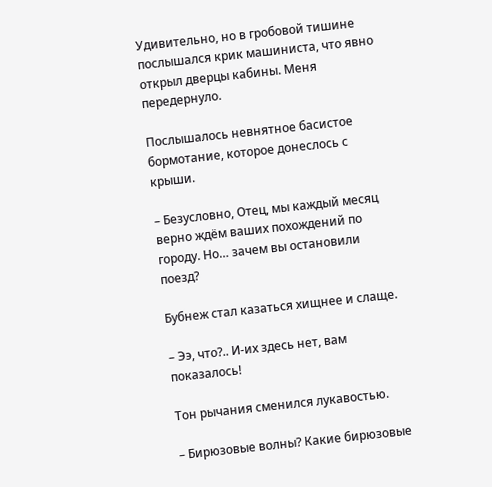Удивительно, но в гробовой тишине послышался крик машиниста, что явно открыл дверцы кабины. Меня передернуло.

Послышалось невнятное басистое бормотание, которое донеслось с крыши.

– Безусловно, Отец, мы каждый месяц верно ждём ваших похождений по городу. Но… зачем вы остановили поезд?

Бубнеж стал казаться хищнее и слаще.

– Ээ, что?.. И-их здесь нет, вам показалось!

Тон рычания сменился лукавостью.

– Бирюзовые волны? Какие бирюзовые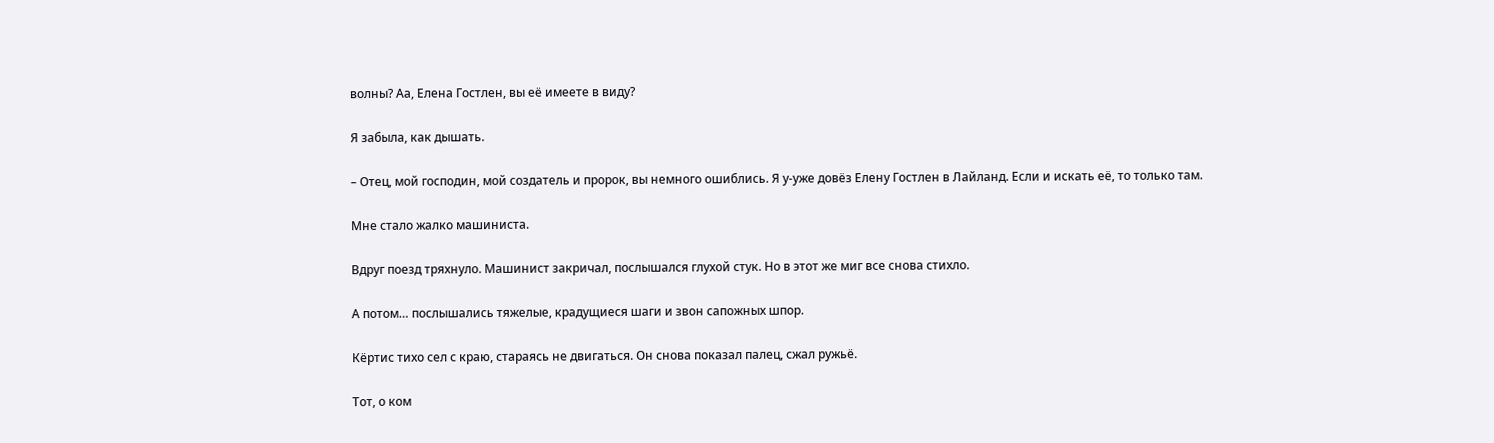волны? Аа, Елена Гостлен, вы её имеете в виду?

Я забыла, как дышать.

– Отец, мой господин, мой создатель и пророк, вы немного ошиблись. Я у-уже довёз Елену Гостлен в Лайланд. Если и искать её, то только там.

Мне стало жалко машиниста.

Вдруг поезд тряхнуло. Машинист закричал, послышался глухой стук. Но в этот же миг все снова стихло.

А потом… послышались тяжелые, крадущиеся шаги и звон сапожных шпор.

Кёртис тихо сел с краю, стараясь не двигаться. Он снова показал палец, сжал ружьё.

Тот, о ком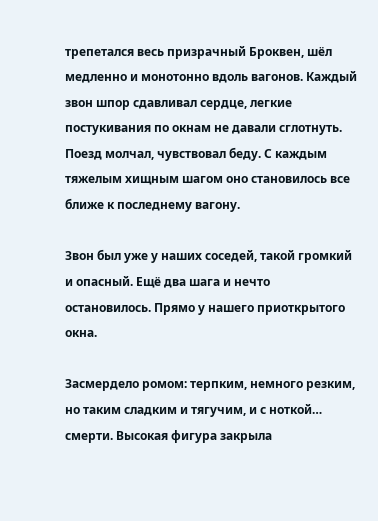трепетался весь призрачный Броквен, шёл медленно и монотонно вдоль вагонов. Каждый звон шпор сдавливал сердце, легкие постукивания по окнам не давали сглотнуть. Поезд молчал, чувствовал беду. С каждым тяжелым хищным шагом оно становилось все ближе к последнему вагону.

Звон был уже у наших соседей, такой громкий и опасный. Ещё два шага и нечто остановилось. Прямо у нашего приоткрытого окна.

Засмердело ромом: терпким, немного резким, но таким сладким и тягучим, и с ноткой… смерти. Высокая фигура закрыла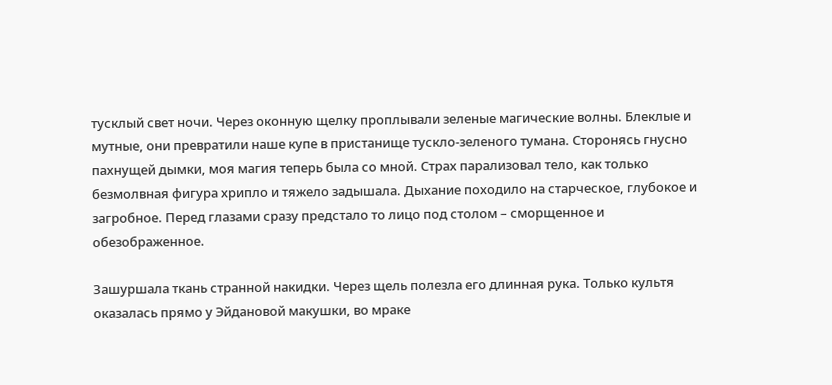тусклый свет ночи. Через оконную щелку проплывали зеленые магические волны. Блеклые и мутные, они превратили наше купе в пристанище тускло-зеленого тумана. Сторонясь гнусно пахнущей дымки, моя магия теперь была со мной. Страх парализовал тело, как только безмолвная фигура хрипло и тяжело задышала. Дыхание походило на старческое, глубокое и загробное. Перед глазами сразу предстало то лицо под столом – сморщенное и обезображенное.

Зашуршала ткань странной накидки. Через щель полезла его длинная рука. Только культя оказалась прямо у Эйдановой макушки, во мраке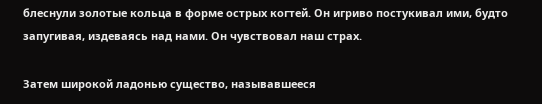блеснули золотые кольца в форме острых когтей. Он игриво постукивал ими, будто запугивая, издеваясь над нами. Он чувствовал наш страх.

Затем широкой ладонью существо, называвшееся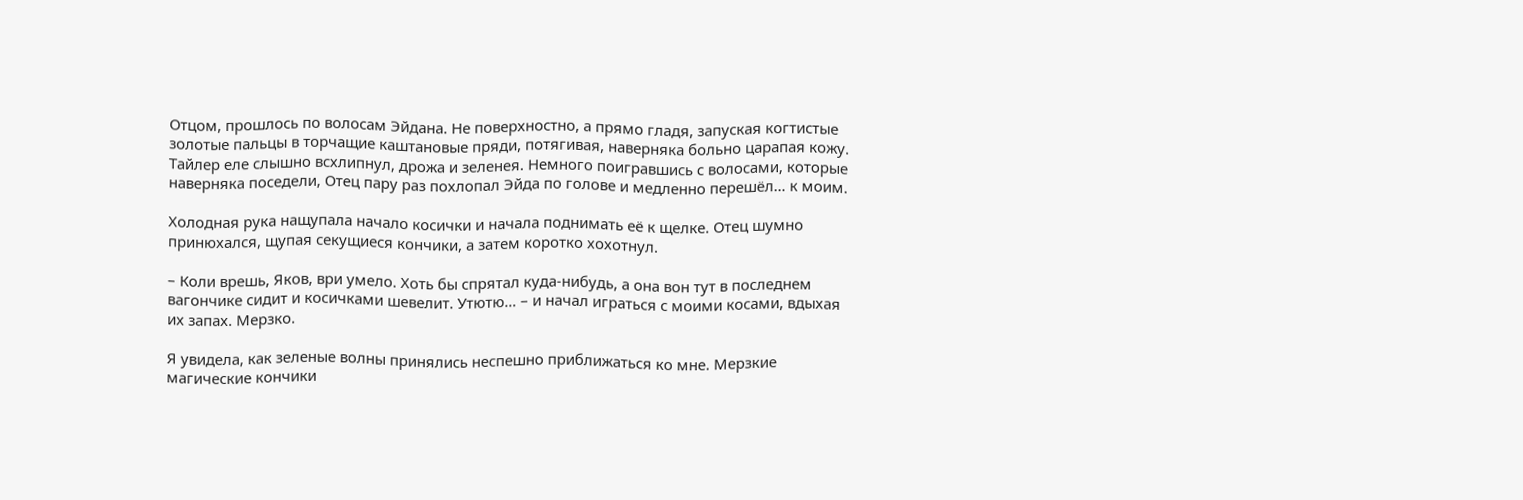Отцом, прошлось по волосам Эйдана. Не поверхностно, а прямо гладя, запуская когтистые золотые пальцы в торчащие каштановые пряди, потягивая, наверняка больно царапая кожу. Тайлер еле слышно всхлипнул, дрожа и зеленея. Немного поигравшись с волосами, которые наверняка поседели, Отец пару раз похлопал Эйда по голове и медленно перешёл… к моим.

Холодная рука нащупала начало косички и начала поднимать её к щелке. Отец шумно принюхался, щупая секущиеся кончики, а затем коротко хохотнул.

– Коли врешь, Яков, ври умело. Хоть бы спрятал куда-нибудь, а она вон тут в последнем вагончике сидит и косичками шевелит. Утютю… – и начал играться с моими косами, вдыхая их запах. Мерзко.

Я увидела, как зеленые волны принялись неспешно приближаться ко мне. Мерзкие магические кончики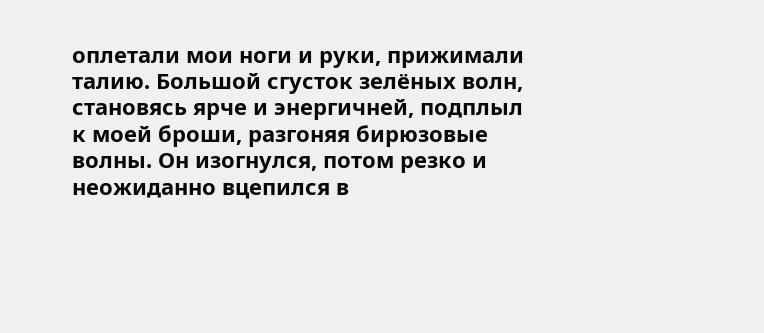оплетали мои ноги и руки, прижимали талию. Большой сгусток зелёных волн, становясь ярче и энергичней, подплыл к моей броши, разгоняя бирюзовые волны. Он изогнулся, потом резко и неожиданно вцепился в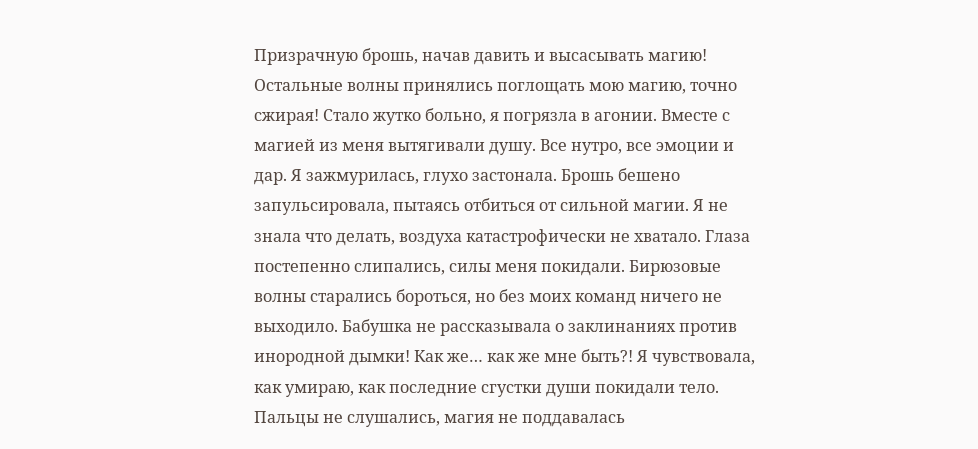Призрачную брошь, начав давить и высасывать магию! Остальные волны принялись поглощать мою магию, точно сжирая! Стало жутко больно, я погрязла в агонии. Вместе с магией из меня вытягивали душу. Все нутро, все эмоции и дар. Я зажмурилась, глухо застонала. Брошь бешено запульсировала, пытаясь отбиться от сильной магии. Я не знала что делать, воздуха катастрофически не хватало. Глаза постепенно слипались, силы меня покидали. Бирюзовые волны старались бороться, но без моих команд ничего не выходило. Бабушка не рассказывала о заклинаниях против инородной дымки! Как же… как же мне быть?! Я чувствовала, как умираю, как последние сгустки души покидали тело. Пальцы не слушались, магия не поддавалась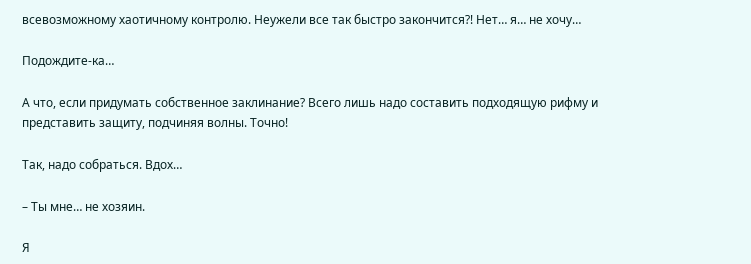всевозможному хаотичному контролю. Неужели все так быстро закончится?! Нет… я… не хочу…

Подождите-ка…

А что, если придумать собственное заклинание? Всего лишь надо составить подходящую рифму и представить защиту, подчиняя волны. Точно!

Так, надо собраться. Вдох…

– Ты мне… не хозяин.

Я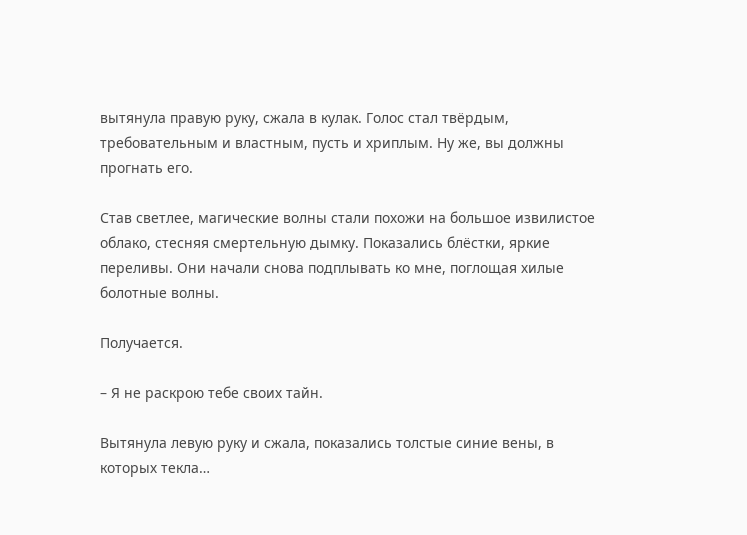вытянула правую руку, сжала в кулак. Голос стал твёрдым, требовательным и властным, пусть и хриплым. Ну же, вы должны прогнать его.

Став светлее, магические волны стали похожи на большое извилистое облако, стесняя смертельную дымку. Показались блёстки, яркие переливы. Они начали снова подплывать ко мне, поглощая хилые болотные волны.

Получается.

– Я не раскрою тебе своих тайн.

Вытянула левую руку и сжала, показались толстые синие вены, в которых текла…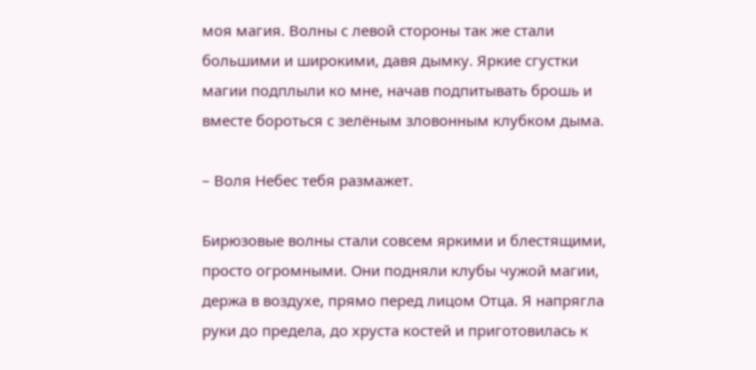моя магия. Волны с левой стороны так же стали большими и широкими, давя дымку. Яркие сгустки магии подплыли ко мне, начав подпитывать брошь и вместе бороться с зелёным зловонным клубком дыма.

– Воля Небес тебя размажет.

Бирюзовые волны стали совсем яркими и блестящими, просто огромными. Они подняли клубы чужой магии, держа в воздухе, прямо перед лицом Отца. Я напрягла руки до предела, до хруста костей и приготовилась к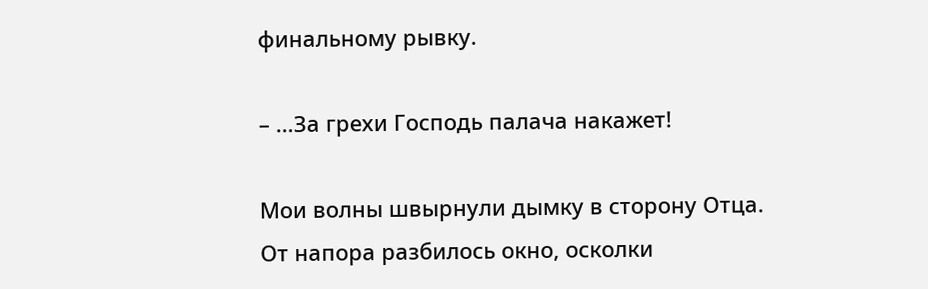финальному рывку.

– …За грехи Господь палача накажет!

Мои волны швырнули дымку в сторону Отца. От напора разбилось окно, осколки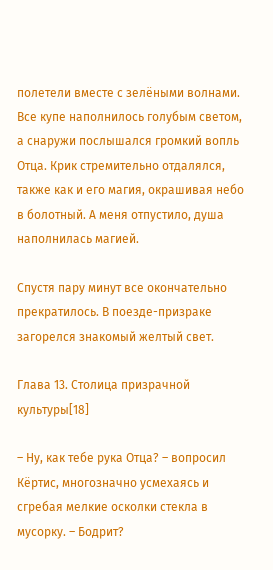полетели вместе с зелёными волнами. Все купе наполнилось голубым светом, а снаружи послышался громкий вопль Отца. Крик стремительно отдалялся, также как и его магия, окрашивая небо в болотный. А меня отпустило, душа наполнилась магией.

Спустя пару минут все окончательно прекратилось. В поезде-призраке загорелся знакомый желтый свет.

Глава 13. Столица призрачной культуры[18]

– Ну, как тебе рука Отца? – вопросил Кёртис, многозначно усмехаясь и сгребая мелкие осколки стекла в мусорку. – Бодрит?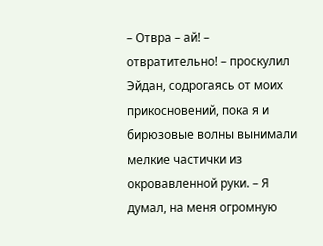– Отвра – ай! – отвратительно! – проскулил Эйдан, содрогаясь от моих прикосновений, пока я и бирюзовые волны вынимали мелкие частички из окровавленной руки. – Я думал, на меня огромную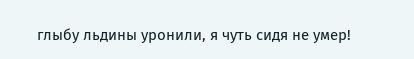глыбу льдины уронили, я чуть сидя не умер!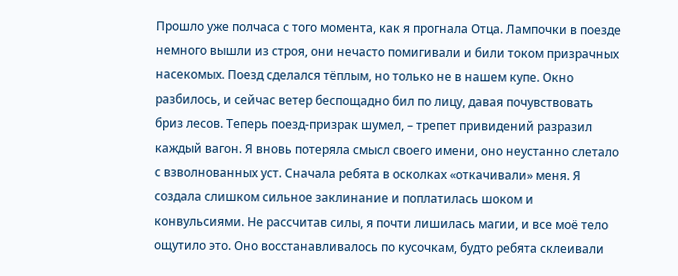Прошло уже полчаса с того момента, как я прогнала Отца. Лампочки в поезде немного вышли из строя, они нечасто помигивали и били током призрачных насекомых. Поезд сделался тёплым, но только не в нашем купе. Окно разбилось, и сейчас ветер беспощадно бил по лицу, давая почувствовать бриз лесов. Теперь поезд-призрак шумел, – трепет привидений разразил каждый вагон. Я вновь потеряла смысл своего имени, оно неустанно слетало с взволнованных уст. Сначала ребята в осколках «откачивали» меня. Я создала слишком сильное заклинание и поплатилась шоком и конвульсиями. Не рассчитав силы, я почти лишилась магии, и все моё тело ощутило это. Оно восстанавливалось по кусочкам, будто ребята склеивали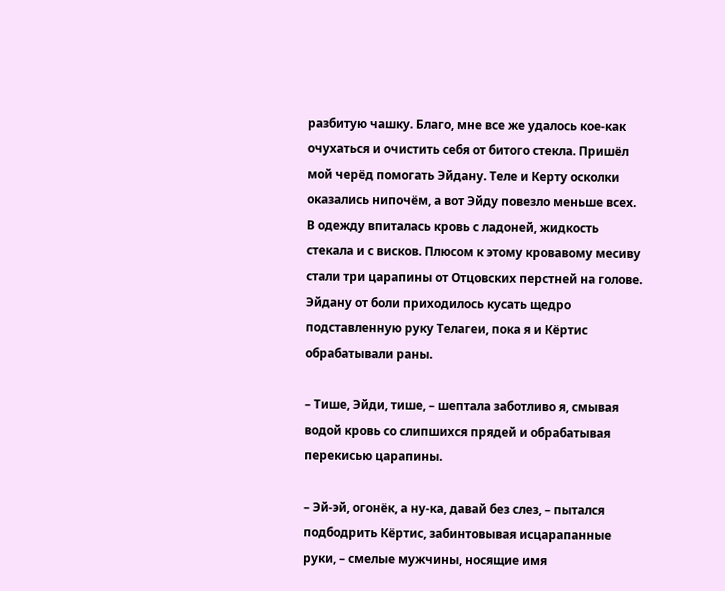разбитую чашку. Благо, мне все же удалось кое-как очухаться и очистить себя от битого стекла. Пришёл мой черёд помогать Эйдану. Теле и Керту осколки оказались нипочём, а вот Эйду повезло меньше всех. В одежду впиталась кровь с ладоней, жидкость стекала и с висков. Плюсом к этому кровавому месиву стали три царапины от Отцовских перстней на голове. Эйдану от боли приходилось кусать щедро подставленную руку Телагеи, пока я и Кёртис обрабатывали раны.

– Тише, Эйди, тише, – шептала заботливо я, смывая водой кровь со слипшихся прядей и обрабатывая перекисью царапины.

– Эй-эй, огонёк, а ну-ка, давай без слез, – пытался подбодрить Кёртис, забинтовывая исцарапанные руки, – смелые мужчины, носящие имя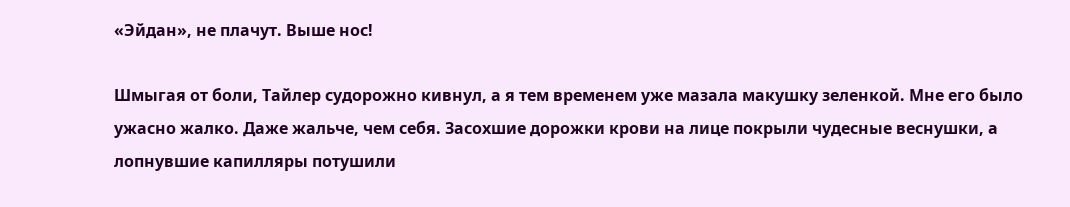«Эйдан», не плачут. Выше нос!

Шмыгая от боли, Тайлер судорожно кивнул, а я тем временем уже мазала макушку зеленкой. Мне его было ужасно жалко. Даже жальче, чем себя. Засохшие дорожки крови на лице покрыли чудесные веснушки, а лопнувшие капилляры потушили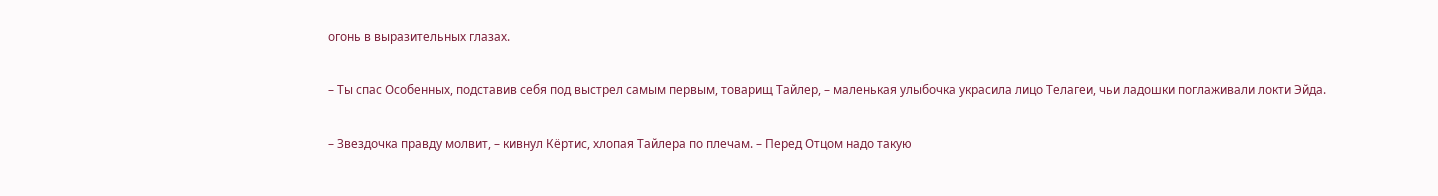огонь в выразительных глазах.

– Ты спас Особенных, подставив себя под выстрел самым первым, товарищ Тайлер, – маленькая улыбочка украсила лицо Телагеи, чьи ладошки поглаживали локти Эйда.

– Звездочка правду молвит, – кивнул Кёртис, хлопая Тайлера по плечам. – Перед Отцом надо такую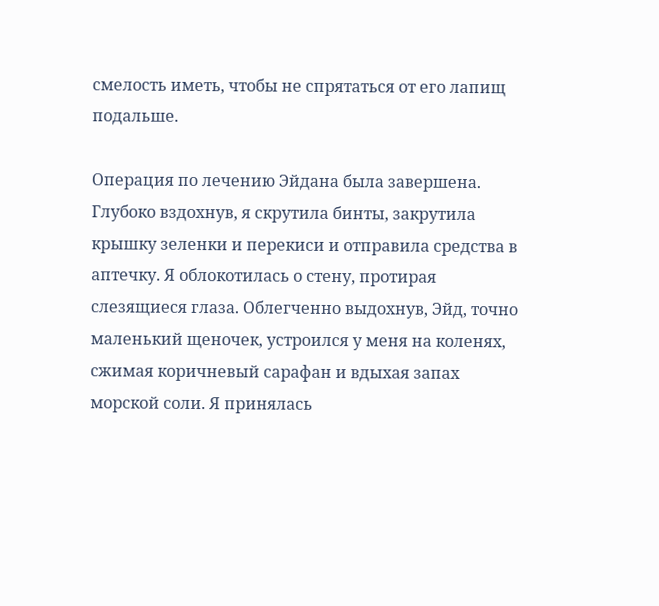смелость иметь, чтобы не спрятаться от его лапищ подальше.

Операция по лечению Эйдана была завершена. Глубоко вздохнув, я скрутила бинты, закрутила крышку зеленки и перекиси и отправила средства в аптечку. Я облокотилась о стену, протирая слезящиеся глаза. Облегченно выдохнув, Эйд, точно маленький щеночек, устроился у меня на коленях, сжимая коричневый сарафан и вдыхая запах морской соли. Я принялась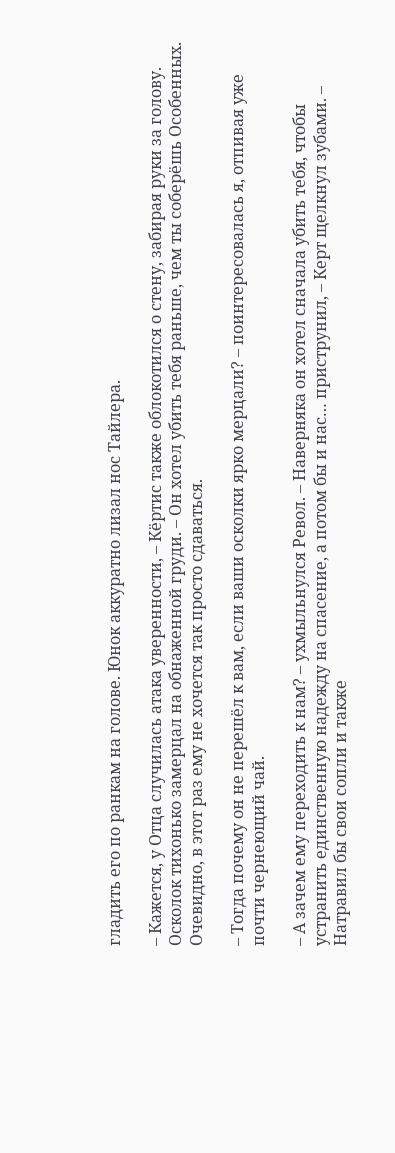гладить его по ранкам на голове. Юнок аккуратно лизал нос Тайлера.

– Кажется, у Отца случилась атака уверенности, – Кёртис также облокотился о стену, забирая руки за голову. Осколок тихонько замерцал на обнаженной груди. – Он хотел убить тебя раньше, чем ты соберёшь Особенных. Очевидно, в этот раз ему не хочется так просто сдаваться.

– Тогда почему он не перешёл к вам, если ваши осколки ярко мерцали? – поинтересовалась я, отпивая уже почти чернеющий чай.

– А зачем ему переходить к нам? – ухмыльнулся Револ. – Наверняка он хотел сначала убить тебя, чтобы устранить единственную надежду на спасение, а потом бы и нас… приструнил, – Керт щелкнул зубами. – Натравил бы свои сопли и также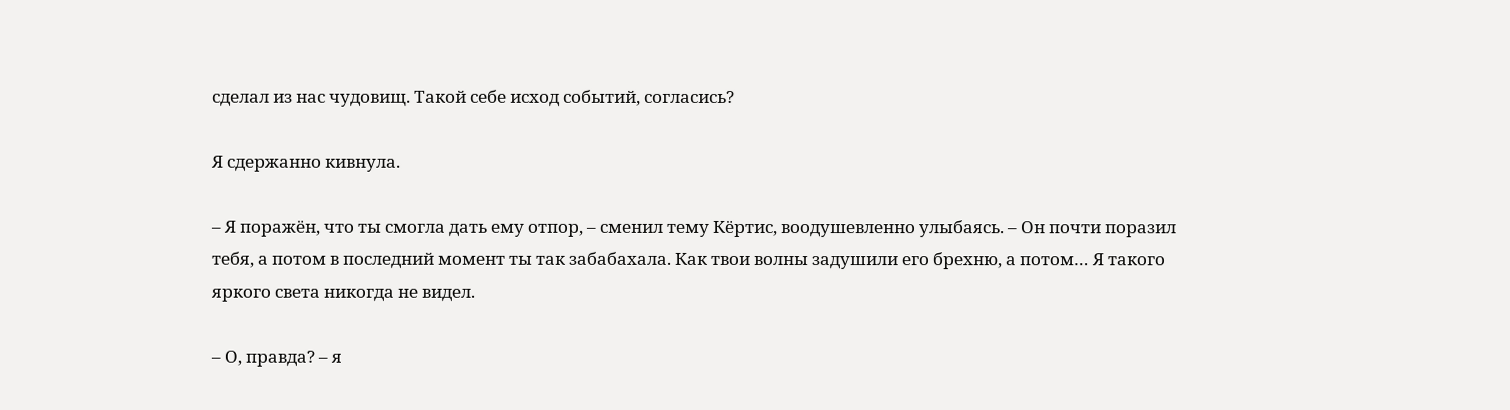сделал из нас чудовищ. Такой себе исход событий, согласись?

Я сдержанно кивнула.

– Я поражён, что ты смогла дать ему отпор, – сменил тему Кёртис, воодушевленно улыбаясь. – Он почти поразил тебя, а потом в последний момент ты так забабахала. Как твои волны задушили его брехню, а потом… Я такого яркого света никогда не видел.

– О, правда? – я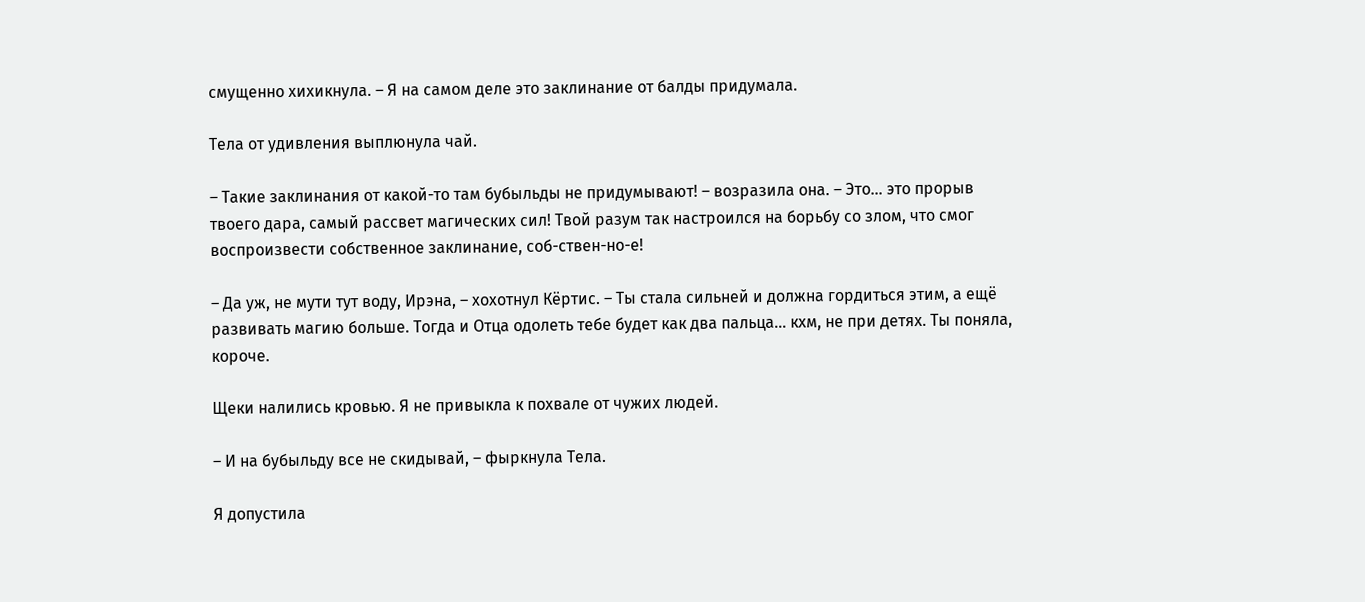смущенно хихикнула. – Я на самом деле это заклинание от балды придумала.

Тела от удивления выплюнула чай.

– Такие заклинания от какой-то там бубыльды не придумывают! – возразила она. – Это… это прорыв твоего дара, самый рассвет магических сил! Твой разум так настроился на борьбу со злом, что смог воспроизвести собственное заклинание, соб-ствен-но-е!

– Да уж, не мути тут воду, Ирэна, – хохотнул Кёртис. – Ты стала сильней и должна гордиться этим, а ещё развивать магию больше. Тогда и Отца одолеть тебе будет как два пальца… кхм, не при детях. Ты поняла, короче.

Щеки налились кровью. Я не привыкла к похвале от чужих людей.

– И на бубыльду все не скидывай, – фыркнула Тела.

Я допустила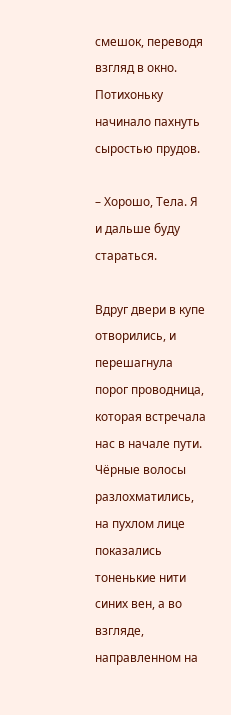смешок, переводя взгляд в окно. Потихоньку начинало пахнуть сыростью прудов.

– Хорошо, Тела. Я и дальше буду стараться.

Вдруг двери в купе отворились, и перешагнула порог проводница, которая встречала нас в начале пути. Чёрные волосы разлохматились, на пухлом лице показались тоненькие нити синих вен, а во взгляде, направленном на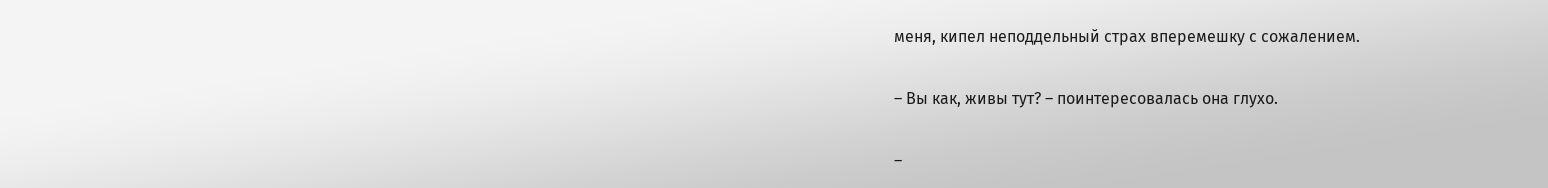меня, кипел неподдельный страх вперемешку с сожалением.

– Вы как, живы тут? – поинтересовалась она глухо.

–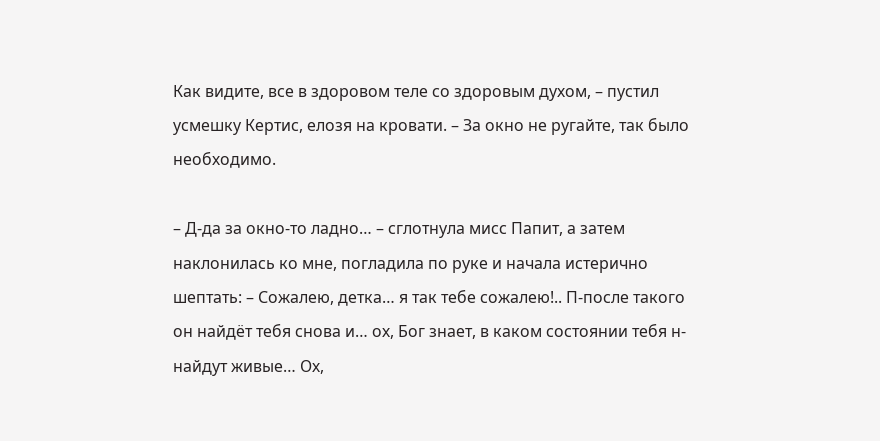Как видите, все в здоровом теле со здоровым духом, – пустил усмешку Кертис, елозя на кровати. – За окно не ругайте, так было необходимо.

– Д-да за окно-то ладно… – сглотнула мисс Папит, а затем наклонилась ко мне, погладила по руке и начала истерично шептать: – Сожалею, детка… я так тебе сожалею!.. П-после такого он найдёт тебя снова и… ох, Бог знает, в каком состоянии тебя н-найдут живые… Ох,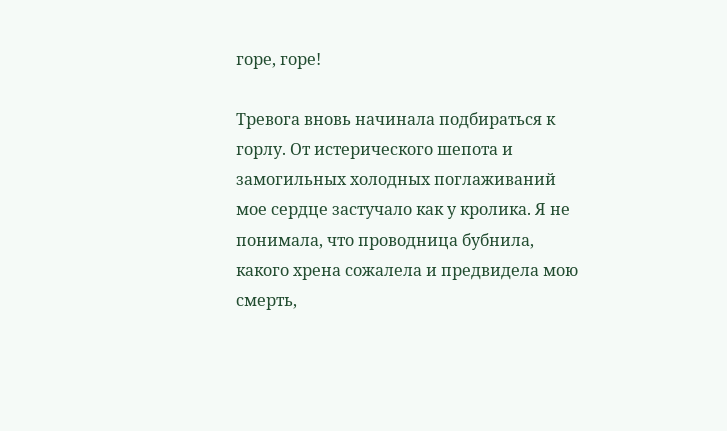горе, горе!

Тревога вновь начинала подбираться к горлу. От истерического шепота и замогильных холодных поглаживаний мое сердце застучало как у кролика. Я не понимала, что проводница бубнила, какого хрена сожалела и предвидела мою смерть,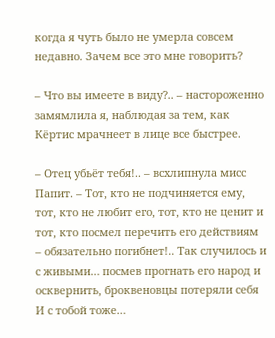когда я чуть было не умерла совсем недавно. Зачем все это мне говорить?

– Что вы имеете в виду?.. – настороженно замямлила я, наблюдая за тем, как Кёртис мрачнеет в лице все быстрее.

– Отец убьёт тебя!.. – всхлипнула мисс Папит. – Тот, кто не подчиняется ему, тот, кто не любит его, тот, кто не ценит и тот, кто посмел перечить его действиям – обязательно погибнет!.. Так случилось и с живыми… посмев прогнать его народ и осквернить, броквеновцы потеряли себя И с тобой тоже…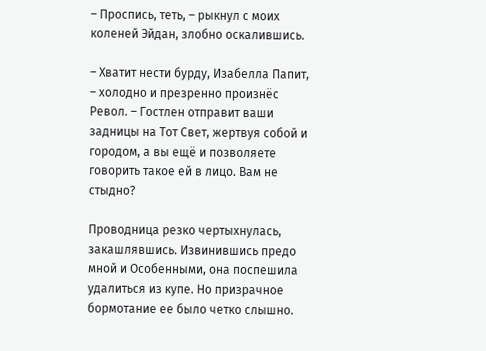– Проспись, теть, – рыкнул с моих коленей Эйдан, злобно оскалившись.

– Хватит нести бурду, Изабелла Папит, – холодно и презренно произнёс Револ. – Гостлен отправит ваши задницы на Тот Свет, жертвуя собой и городом, а вы ещё и позволяете говорить такое ей в лицо. Вам не стыдно?

Проводница резко чертыхнулась, закашлявшись. Извинившись предо мной и Особенными, она поспешила удалиться из купе. Но призрачное бормотание ее было четко слышно.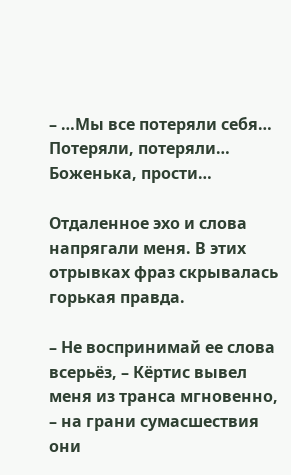– …Мы все потеряли себя… Потеряли, потеряли… Боженька, прости…

Отдаленное эхо и слова напрягали меня. В этих отрывках фраз скрывалась горькая правда.

– Не воспринимай ее слова всерьёз, – Кёртис вывел меня из транса мгновенно, – на грани сумасшествия они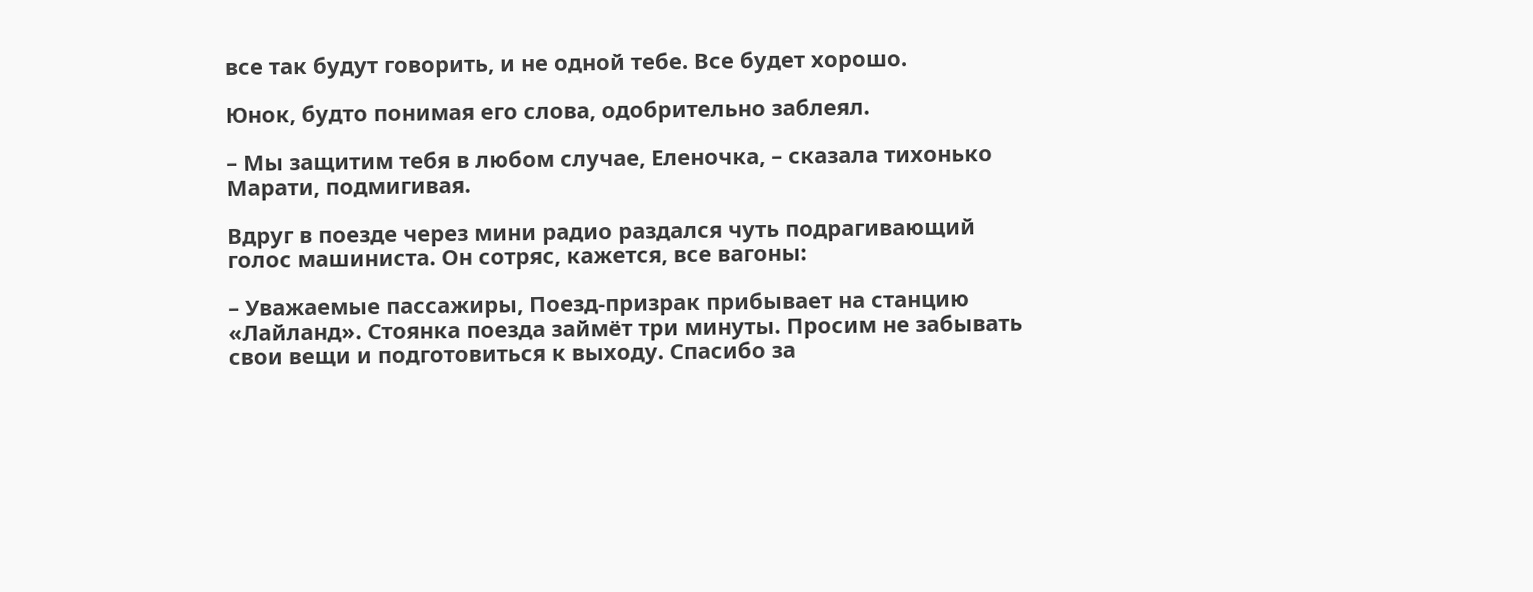все так будут говорить, и не одной тебе. Все будет хорошо.

Юнок, будто понимая его слова, одобрительно заблеял.

– Мы защитим тебя в любом случае, Еленочка, – сказала тихонько Марати, подмигивая.

Вдруг в поезде через мини радио раздался чуть подрагивающий голос машиниста. Он сотряс, кажется, все вагоны:

– Уважаемые пассажиры, Поезд-призрак прибывает на станцию «Лайланд». Стоянка поезда займёт три минуты. Просим не забывать свои вещи и подготовиться к выходу. Спасибо за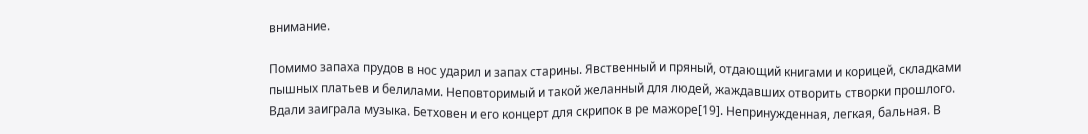внимание.

Помимо запаха прудов в нос ударил и запах старины. Явственный и пряный, отдающий книгами и корицей, складками пышных платьев и белилами. Неповторимый и такой желанный для людей, жаждавших отворить створки прошлого. Вдали заиграла музыка. Бетховен и его концерт для скрипок в ре мажоре[19]. Непринужденная, легкая, бальная. В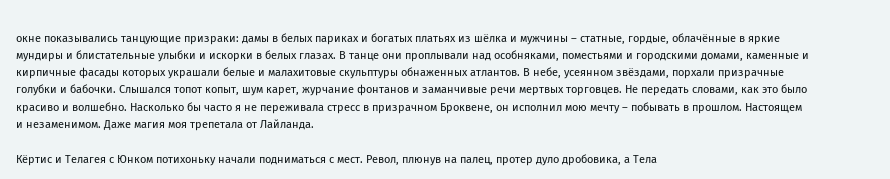окне показывались танцующие призраки: дамы в белых париках и богатых платьях из шёлка и мужчины – статные, гордые, облачённые в яркие мундиры и блистательные улыбки и искорки в белых глазах. В танце они проплывали над особняками, поместьями и городскими домами, каменные и кирпичные фасады которых украшали белые и малахитовые скульптуры обнаженных атлантов. В небе, усеянном звёздами, порхали призрачные голубки и бабочки. Слышался топот копыт, шум карет, журчание фонтанов и заманчивые речи мертвых торговцев. Не передать словами, как это было красиво и волшебно. Насколько бы часто я не переживала стресс в призрачном Броквене, он исполнил мою мечту – побывать в прошлом. Настоящем и незаменимом. Даже магия моя трепетала от Лайланда.

Кёртис и Телагея с Юнком потихоньку начали подниматься с мест. Револ, плюнув на палец, протер дуло дробовика, а Тела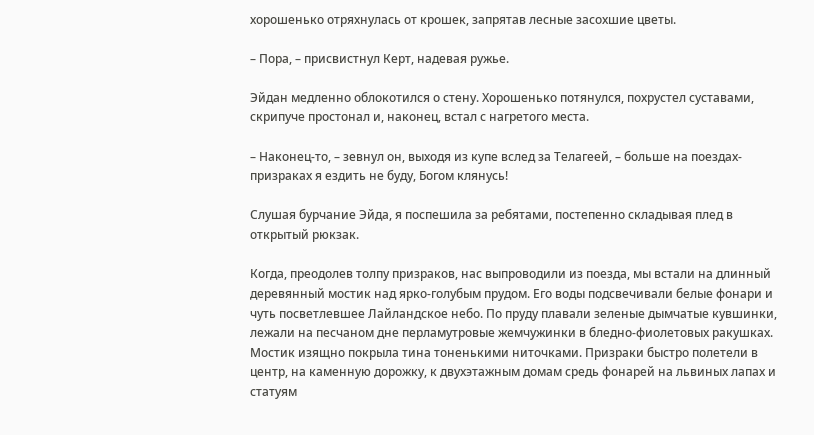хорошенько отряхнулась от крошек, запрятав лесные засохшие цветы.

– Пора, – присвистнул Керт, надевая ружье.

Эйдан медленно облокотился о стену. Хорошенько потянулся, похрустел суставами, скрипуче простонал и, наконец, встал с нагретого места.

– Наконец-то, – зевнул он, выходя из купе вслед за Телагеей, – больше на поездах-призраках я ездить не буду, Богом клянусь!

Слушая бурчание Эйда, я поспешила за ребятами, постепенно складывая плед в открытый рюкзак.

Когда, преодолев толпу призраков, нас выпроводили из поезда, мы встали на длинный деревянный мостик над ярко-голубым прудом. Его воды подсвечивали белые фонари и чуть посветлевшее Лайландское небо. По пруду плавали зеленые дымчатые кувшинки, лежали на песчаном дне перламутровые жемчужинки в бледно-фиолетовых ракушках. Мостик изящно покрыла тина тоненькими ниточками. Призраки быстро полетели в центр, на каменную дорожку, к двухэтажным домам средь фонарей на львиных лапах и статуям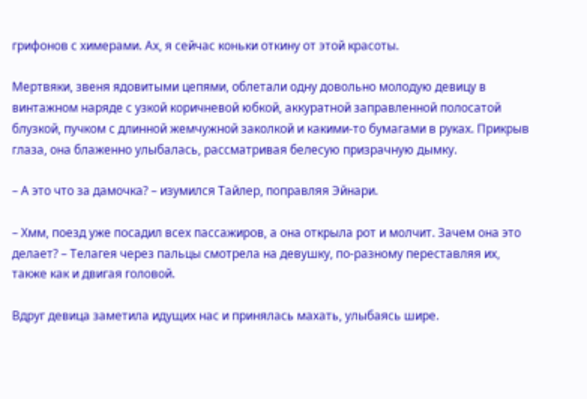грифонов с химерами. Ах, я сейчас коньки откину от этой красоты.

Мертвяки, звеня ядовитыми цепями, облетали одну довольно молодую девицу в винтажном наряде с узкой коричневой юбкой, аккуратной заправленной полосатой блузкой, пучком с длинной жемчужной заколкой и какими-то бумагами в руках. Прикрыв глаза, она блаженно улыбалась, рассматривая белесую призрачную дымку.

– А это что за дамочка? – изумился Тайлер, поправляя Эйнари.

– Хмм, поезд уже посадил всех пассажиров, а она открыла рот и молчит. Зачем она это делает? – Телагея через пальцы смотрела на девушку, по-разному переставляя их, также как и двигая головой.

Вдруг девица заметила идущих нас и принялась махать, улыбаясь шире.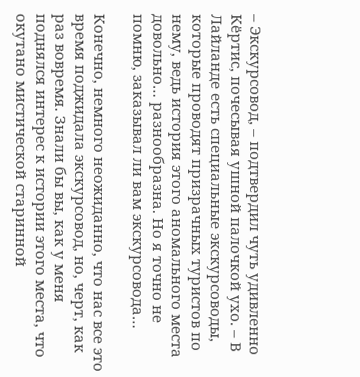– Экскурсовод, – подтвердил чуть удивленно Кёртис, почесывая ушной палочкой ухо. – В Лайланде есть специальные экскурсоводы, которые проводят призрачных туристов по нему, ведь история этого аномального места довольно… разнообразна. Но я точно не помню, заказывал ли вам экскурсовода…

Конечно, немного неожиданно, что нас все это время поджидала экскурсовод, но, черт, как раз вовремя. Знали бы вы, как у меня поднялся интерес к истории этого места, что окутано мистической старинной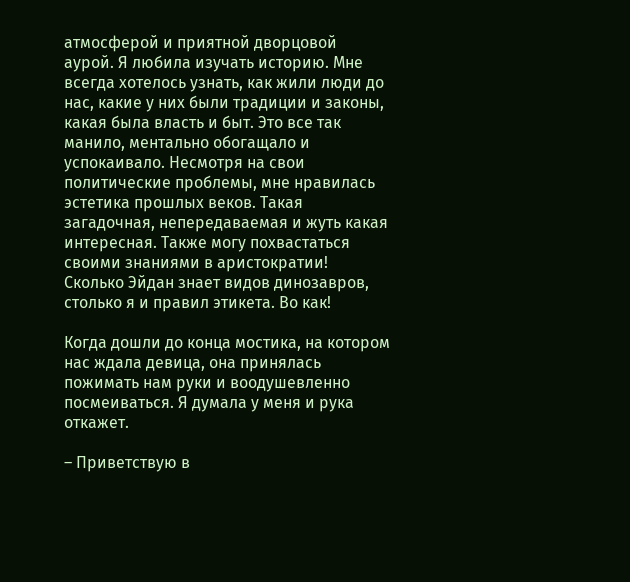атмосферой и приятной дворцовой аурой. Я любила изучать историю. Мне всегда хотелось узнать, как жили люди до нас, какие у них были традиции и законы, какая была власть и быт. Это все так манило, ментально обогащало и успокаивало. Несмотря на свои политические проблемы, мне нравилась эстетика прошлых веков. Такая загадочная, непередаваемая и жуть какая интересная. Также могу похвастаться своими знаниями в аристократии! Сколько Эйдан знает видов динозавров, столько я и правил этикета. Во как!

Когда дошли до конца мостика, на котором нас ждала девица, она принялась пожимать нам руки и воодушевленно посмеиваться. Я думала у меня и рука откажет.

– Приветствую в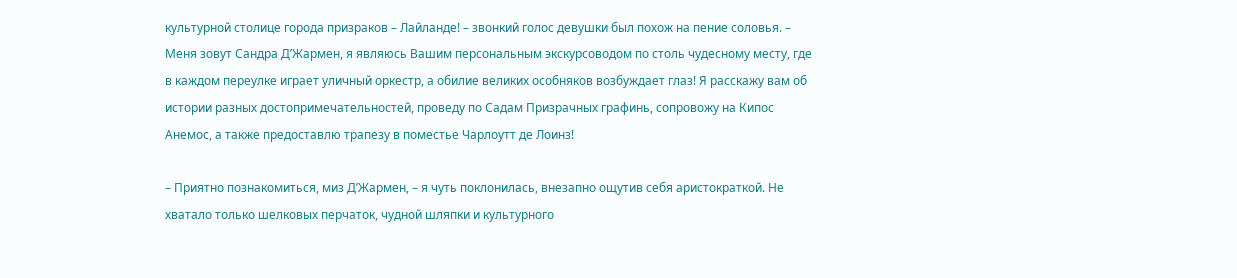культурной столице города призраков – Лайланде! – звонкий голос девушки был похож на пение соловья. – Меня зовут Сандра Д’Жармен, я являюсь Вашим персональным экскурсоводом по столь чудесному месту, где в каждом переулке играет уличный оркестр, а обилие великих особняков возбуждает глаз! Я расскажу вам об истории разных достопримечательностей, проведу по Садам Призрачных графинь, сопровожу на Кипос Анемос, а также предоставлю трапезу в поместье Чарлоутт де Лоинз!

– Приятно познакомиться, миз Д’Жармен, – я чуть поклонилась, внезапно ощутив себя аристократкой. Не хватало только шелковых перчаток, чудной шляпки и культурного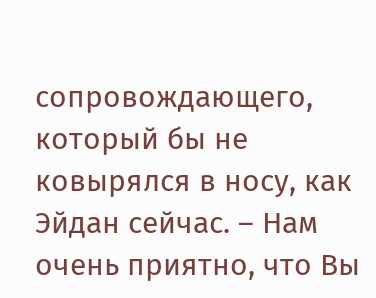сопровождающего, который бы не ковырялся в носу, как Эйдан сейчас. – Нам очень приятно, что Вы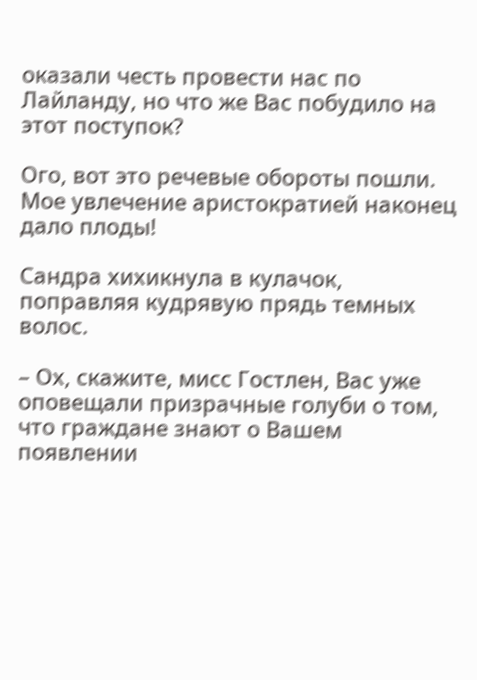оказали честь провести нас по Лайланду, но что же Вас побудило на этот поступок?

Ого, вот это речевые обороты пошли. Мое увлечение аристократией наконец дало плоды!

Сандра хихикнула в кулачок, поправляя кудрявую прядь темных волос.

– Ох, скажите, мисс Гостлен, Вас уже оповещали призрачные голуби о том, что граждане знают о Вашем появлении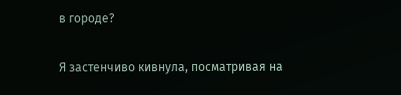в городе?

Я застенчиво кивнула, посматривая на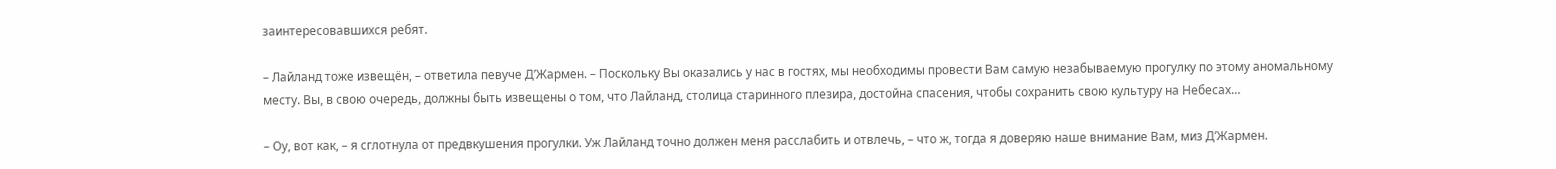заинтересовавшихся ребят.

– Лайланд тоже извещён, – ответила певуче Д’Жармен. – Поскольку Вы оказались у нас в гостях, мы необходимы провести Вам самую незабываемую прогулку по этому аномальному месту. Вы, в свою очередь, должны быть извещены о том, что Лайланд, столица старинного плезира, достойна спасения, чтобы сохранить свою культуру на Небесах…

– Оу, вот как, – я сглотнула от предвкушения прогулки. Уж Лайланд точно должен меня расслабить и отвлечь, – что ж, тогда я доверяю наше внимание Вам, миз Д’Жармен.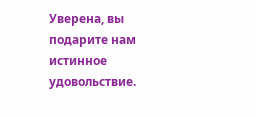Уверена, вы подарите нам истинное удовольствие.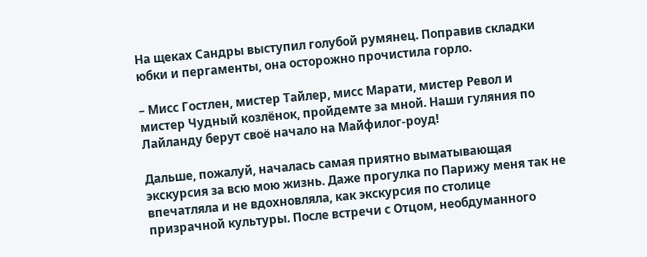На щеках Сандры выступил голубой румянец. Поправив складки юбки и пергаменты, она осторожно прочистила горло.

– Мисс Гостлен, мистер Тайлер, мисс Марати, мистер Револ и мистер Чудный козлёнок, пройдемте за мной. Наши гуляния по Лайланду берут своё начало на Майфилог-роуд!

Дальше, пожалуй, началась самая приятно выматывающая экскурсия за всю мою жизнь. Даже прогулка по Парижу меня так не впечатляла и не вдохновляла, как экскурсия по столице призрачной культуры. После встречи с Отцом, необдуманного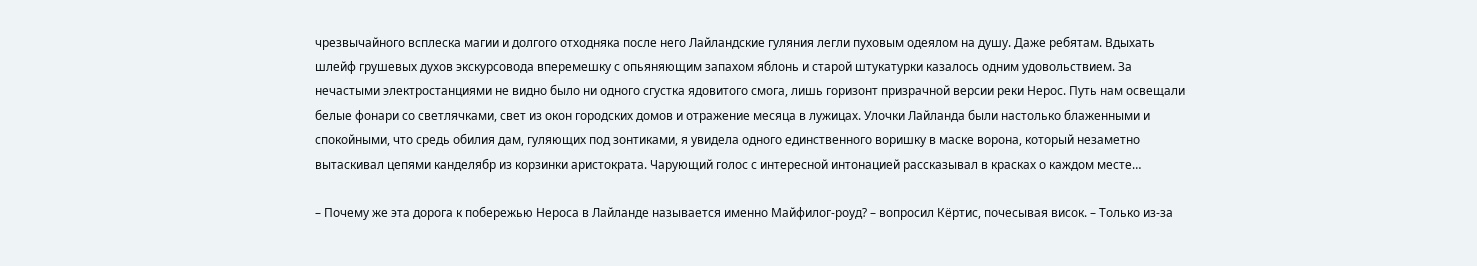чрезвычайного всплеска магии и долгого отходняка после него Лайландские гуляния легли пуховым одеялом на душу. Даже ребятам. Вдыхать шлейф грушевых духов экскурсовода вперемешку с опьяняющим запахом яблонь и старой штукатурки казалось одним удовольствием. За нечастыми электростанциями не видно было ни одного сгустка ядовитого смога, лишь горизонт призрачной версии реки Нерос. Путь нам освещали белые фонари со светлячками, свет из окон городских домов и отражение месяца в лужицах. Улочки Лайланда были настолько блаженными и спокойными, что средь обилия дам, гуляющих под зонтиками, я увидела одного единственного воришку в маске ворона, который незаметно вытаскивал цепями канделябр из корзинки аристократа. Чарующий голос с интересной интонацией рассказывал в красках о каждом месте…

– Почему же эта дорога к побережью Нероса в Лайланде называется именно Майфилог-роуд? – вопросил Кёртис, почесывая висок. – Только из-за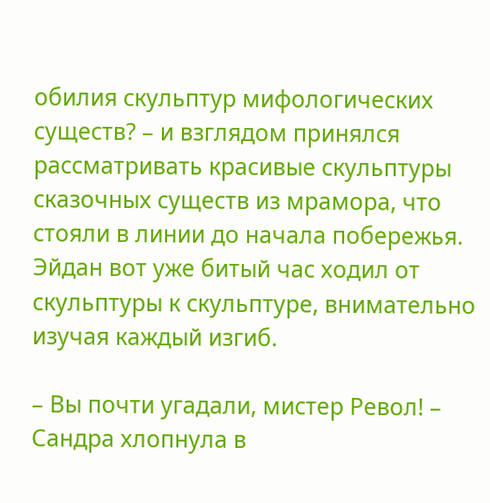обилия скульптур мифологических существ? – и взглядом принялся рассматривать красивые скульптуры сказочных существ из мрамора, что стояли в линии до начала побережья. Эйдан вот уже битый час ходил от скульптуры к скульптуре, внимательно изучая каждый изгиб.

– Вы почти угадали, мистер Револ! – Сандра хлопнула в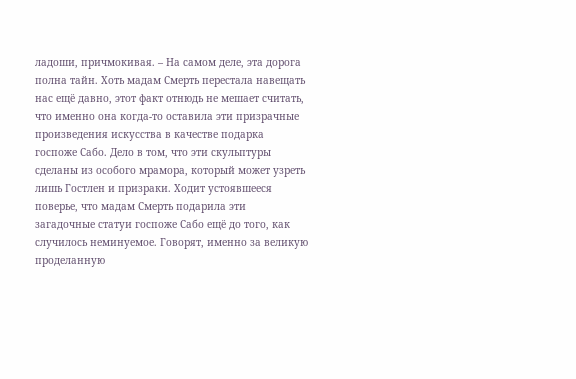ладоши, причмокивая. – На самом деле, эта дорога полна тайн. Хоть мадам Смерть перестала навещать нас ещё давно, этот факт отнюдь не мешает считать, что именно она когда-то оставила эти призрачные произведения искусства в качестве подарка госпоже Сабо. Дело в том, что эти скульптуры сделаны из особого мрамора, который может узреть лишь Гостлен и призраки. Ходит устоявшееся поверье, что мадам Смерть подарила эти загадочные статуи госпоже Сабо ещё до того, как случилось неминуемое. Говорят, именно за великую проделанную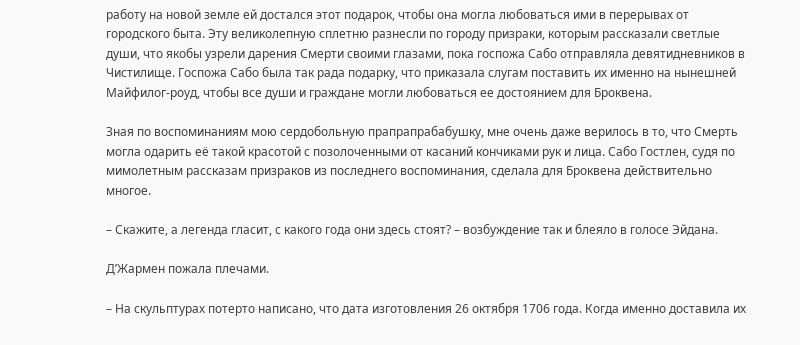работу на новой земле ей достался этот подарок, чтобы она могла любоваться ими в перерывах от городского быта. Эту великолепную сплетню разнесли по городу призраки, которым рассказали светлые души, что якобы узрели дарения Смерти своими глазами, пока госпожа Сабо отправляла девятидневников в Чистилище. Госпожа Сабо была так рада подарку, что приказала слугам поставить их именно на нынешней Майфилог-роуд, чтобы все души и граждане могли любоваться ее достоянием для Броквена.

Зная по воспоминаниям мою сердобольную прапрапрабабушку, мне очень даже верилось в то, что Смерть могла одарить её такой красотой с позолоченными от касаний кончиками рук и лица. Сабо Гостлен, судя по мимолетным рассказам призраков из последнего воспоминания, сделала для Броквена действительно многое.

– Скажите, а легенда гласит, с какого года они здесь стоят? – возбуждение так и блеяло в голосе Эйдана.

Д’Жармен пожала плечами.

– На скульптурах потерто написано, что дата изготовления 26 октября 1706 года. Когда именно доставила их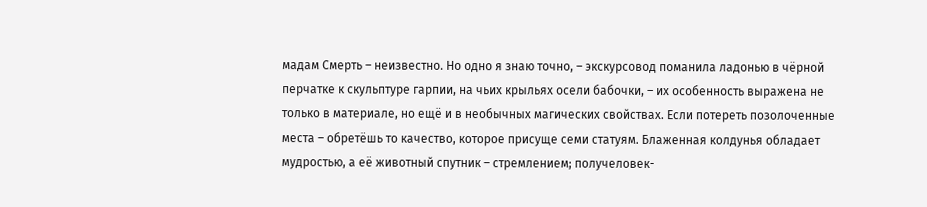мадам Смерть – неизвестно. Но одно я знаю точно, – экскурсовод поманила ладонью в чёрной перчатке к скульптуре гарпии, на чьих крыльях осели бабочки, – их особенность выражена не только в материале, но ещё и в необычных магических свойствах. Если потереть позолоченные места – обретёшь то качество, которое присуще семи статуям. Блаженная колдунья обладает мудростью, а её животный спутник – стремлением; получеловек-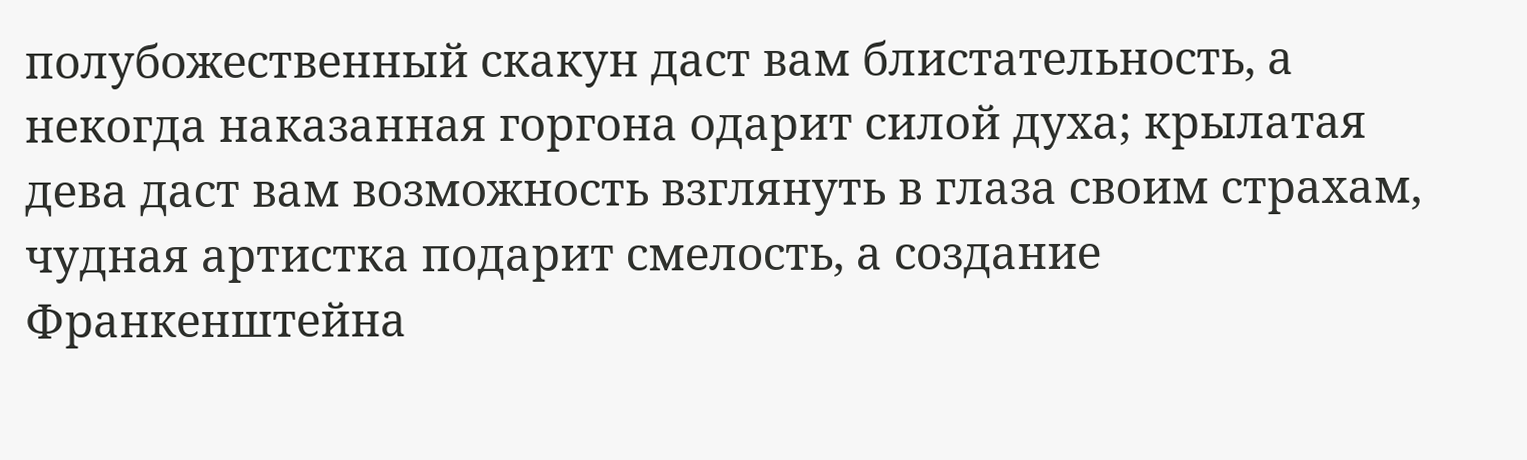полубожественный скакун даст вам блистательность, а некогда наказанная горгона одарит силой духа; крылатая дева даст вам возможность взглянуть в глаза своим страхам, чудная артистка подарит смелость, а создание Франкенштейна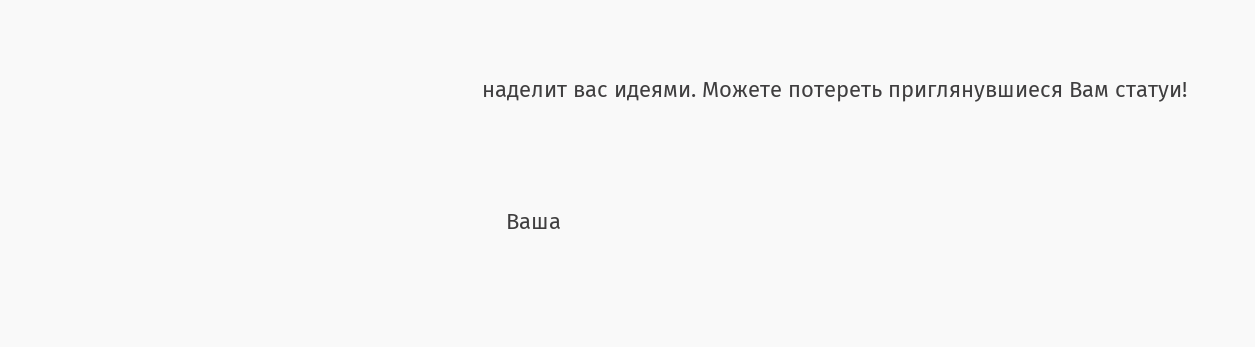наделит вас идеями. Можете потереть приглянувшиеся Вам статуи!


    Ваша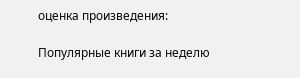оценка произведения:

Популярные книги за неделю